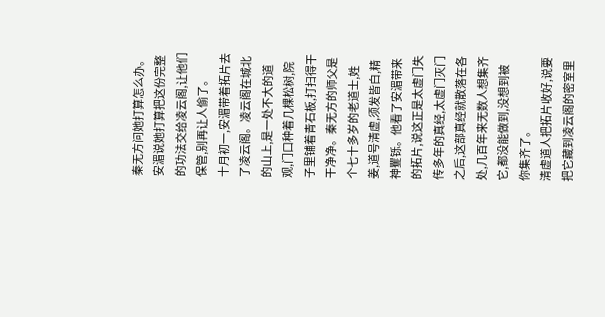秦无方问她打算怎么办。安湄说她打算把这份完整的功法交给凌云阁,让他们保管,别再让人偷了。
十月初一,安湄带着拓片去了凌云阁。凌云阁在城北的山上,是一处不大的道观,门口种着几棵松树,院子里铺着青石板,打扫得干干净净。秦无方的师父是个七十多岁的老道士,姓姜,道号清虚,须发皆白,精神矍铄。他看了安湄带来的拓片,说这正是太虚门失传多年的真经,太虚门灭门之后,这部真经就散落在各处,几百年来无数人想集齐它,都没能做到,没想到被你集齐了。
清虚道人把拓片收好,说要把它藏到凌云阁的密室里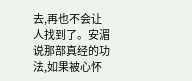去,再也不会让人找到了。安湄说那部真经的功法,如果被心怀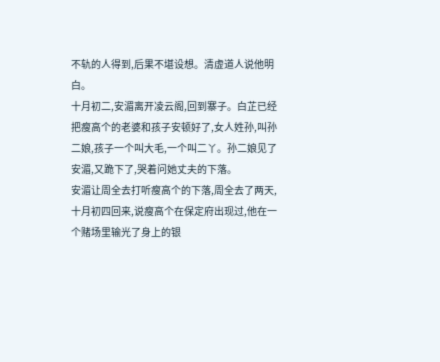不轨的人得到,后果不堪设想。清虚道人说他明白。
十月初二,安湄离开凌云阁,回到寨子。白芷已经把瘦高个的老婆和孩子安顿好了,女人姓孙,叫孙二娘,孩子一个叫大毛,一个叫二丫。孙二娘见了安湄,又跪下了,哭着问她丈夫的下落。
安湄让周全去打听瘦高个的下落,周全去了两天,十月初四回来,说瘦高个在保定府出现过,他在一个赌场里输光了身上的银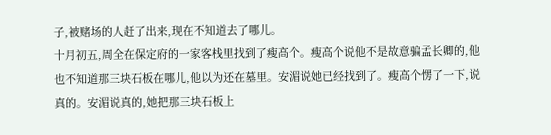子,被赌场的人赶了出来,现在不知道去了哪儿。
十月初五,周全在保定府的一家客栈里找到了瘦高个。瘦高个说他不是故意骗孟长卿的,他也不知道那三块石板在哪儿,他以为还在墓里。安湄说她已经找到了。瘦高个愣了一下,说真的。安湄说真的,她把那三块石板上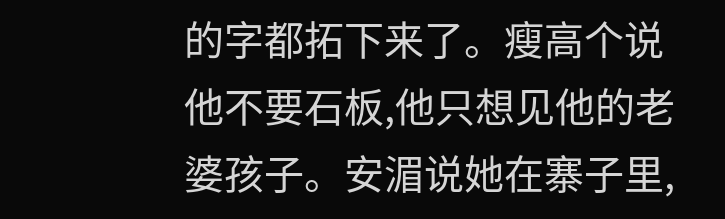的字都拓下来了。瘦高个说他不要石板,他只想见他的老婆孩子。安湄说她在寨子里,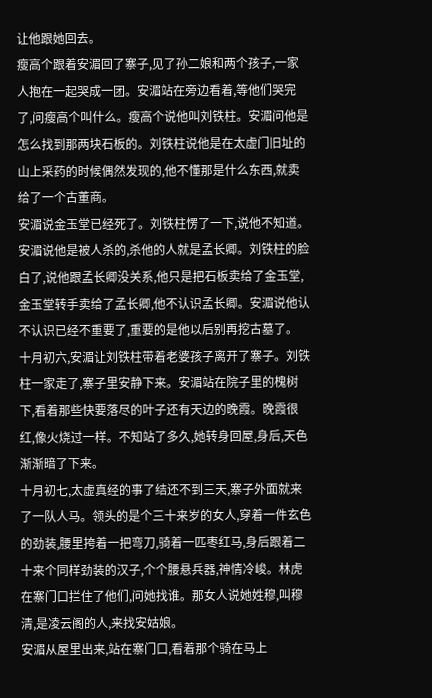让他跟她回去。
瘦高个跟着安湄回了寨子,见了孙二娘和两个孩子,一家人抱在一起哭成一团。安湄站在旁边看着,等他们哭完了,问瘦高个叫什么。瘦高个说他叫刘铁柱。安湄问他是怎么找到那两块石板的。刘铁柱说他是在太虚门旧址的山上采药的时候偶然发现的,他不懂那是什么东西,就卖给了一个古董商。
安湄说金玉堂已经死了。刘铁柱愣了一下,说他不知道。安湄说他是被人杀的,杀他的人就是孟长卿。刘铁柱的脸白了,说他跟孟长卿没关系,他只是把石板卖给了金玉堂,金玉堂转手卖给了孟长卿,他不认识孟长卿。安湄说他认不认识已经不重要了,重要的是他以后别再挖古墓了。
十月初六,安湄让刘铁柱带着老婆孩子离开了寨子。刘铁柱一家走了,寨子里安静下来。安湄站在院子里的槐树下,看着那些快要落尽的叶子还有天边的晚霞。晚霞很红,像火烧过一样。不知站了多久,她转身回屋,身后,天色渐渐暗了下来。
十月初七,太虚真经的事了结还不到三天,寨子外面就来了一队人马。领头的是个三十来岁的女人,穿着一件玄色的劲装,腰里挎着一把弯刀,骑着一匹枣红马,身后跟着二十来个同样劲装的汉子,个个腰悬兵器,神情冷峻。林虎在寨门口拦住了他们,问她找谁。那女人说她姓穆,叫穆清,是凌云阁的人,来找安姑娘。
安湄从屋里出来,站在寨门口,看着那个骑在马上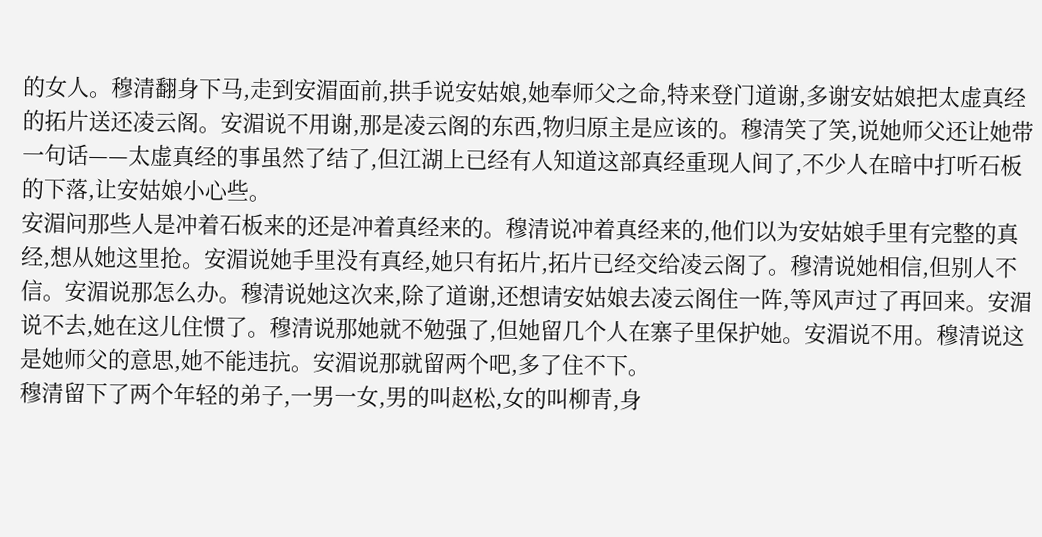的女人。穆清翻身下马,走到安湄面前,拱手说安姑娘,她奉师父之命,特来登门道谢,多谢安姑娘把太虚真经的拓片送还凌云阁。安湄说不用谢,那是凌云阁的东西,物归原主是应该的。穆清笑了笑,说她师父还让她带一句话——太虚真经的事虽然了结了,但江湖上已经有人知道这部真经重现人间了,不少人在暗中打听石板的下落,让安姑娘小心些。
安湄问那些人是冲着石板来的还是冲着真经来的。穆清说冲着真经来的,他们以为安姑娘手里有完整的真经,想从她这里抢。安湄说她手里没有真经,她只有拓片,拓片已经交给凌云阁了。穆清说她相信,但别人不信。安湄说那怎么办。穆清说她这次来,除了道谢,还想请安姑娘去凌云阁住一阵,等风声过了再回来。安湄说不去,她在这儿住惯了。穆清说那她就不勉强了,但她留几个人在寨子里保护她。安湄说不用。穆清说这是她师父的意思,她不能违抗。安湄说那就留两个吧,多了住不下。
穆清留下了两个年轻的弟子,一男一女,男的叫赵松,女的叫柳青,身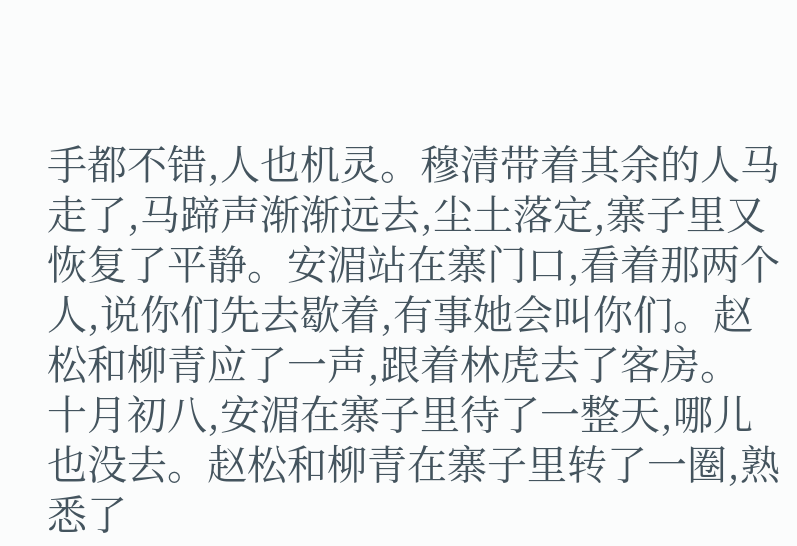手都不错,人也机灵。穆清带着其余的人马走了,马蹄声渐渐远去,尘土落定,寨子里又恢复了平静。安湄站在寨门口,看着那两个人,说你们先去歇着,有事她会叫你们。赵松和柳青应了一声,跟着林虎去了客房。
十月初八,安湄在寨子里待了一整天,哪儿也没去。赵松和柳青在寨子里转了一圈,熟悉了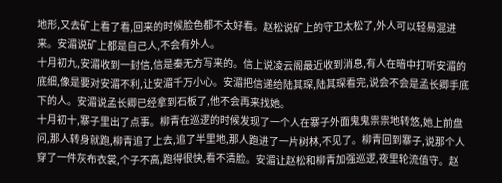地形,又去矿上看了看,回来的时候脸色都不太好看。赵松说矿上的守卫太松了,外人可以轻易混进来。安湄说矿上都是自己人,不会有外人。
十月初九,安湄收到一封信,信是秦无方写来的。信上说凌云阁最近收到消息,有人在暗中打听安湄的底细,像是要对安湄不利,让安湄千万小心。安湄把信递给陆其琛,陆其琛看完,说会不会是孟长卿手底下的人。安湄说孟长卿已经拿到石板了,他不会再来找她。
十月初十,寨子里出了点事。柳青在巡逻的时候发现了一个人在寨子外面鬼鬼祟祟地转悠,她上前盘问,那人转身就跑,柳青追了上去,追了半里地,那人跑进了一片树林,不见了。柳青回到寨子,说那个人穿了一件灰布衣裳,个子不高,跑得很快,看不清脸。安湄让赵松和柳青加强巡逻,夜里轮流值守。赵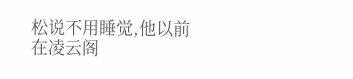松说不用睡觉,他以前在凌云阁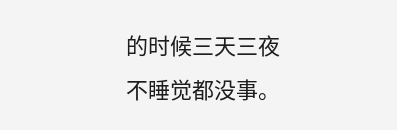的时候三天三夜不睡觉都没事。